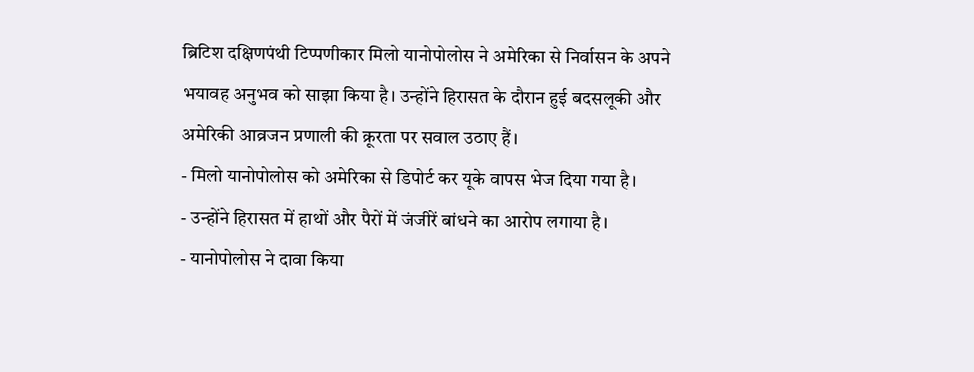ब्रिटिश दक्षिणपंथी टिप्पणीकार मिलो यानोपोलोस ने अमेरिका से निर्वासन के अपने भयावह अनुभव को साझा किया है। उन्होंने हिरासत के दौरान हुई बदसलूकी और अमेरिकी आव्रजन प्रणाली की क्रूरता पर सवाल उठाए हैं।
- मिलो यानोपोलोस को अमेरिका से डिपोर्ट कर यूके वापस भेज दिया गया है।
- उन्होंने हिरासत में हाथों और पैरों में जंजीरें बांधने का आरोप लगाया है।
- यानोपोलोस ने दावा किया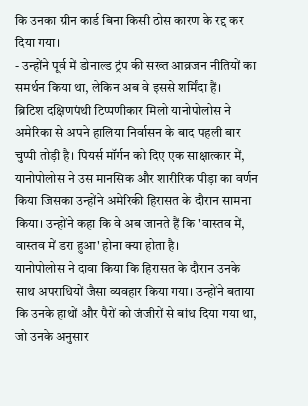कि उनका ग्रीन कार्ड बिना किसी ठोस कारण के रद्द कर दिया गया।
- उन्होंने पूर्व में डोनाल्ड ट्रंप की सख्त आव्रजन नीतियों का समर्थन किया था, लेकिन अब वे इससे शर्मिंदा हैं।
ब्रिटिश दक्षिणपंथी टिप्पणीकार मिलो यानोपोलोस ने अमेरिका से अपने हालिया निर्वासन के बाद पहली बार चुप्पी तोड़ी है। पियर्स मॉर्गन को दिए एक साक्षात्कार में, यानोपोलोस ने उस मानसिक और शारीरिक पीड़ा का वर्णन किया जिसका उन्होंने अमेरिकी हिरासत के दौरान सामना किया। उन्होंने कहा कि वे अब जानते हैं कि 'वास्तव में, वास्तव में डरा हुआ' होना क्या होता है।
यानोपोलोस ने दावा किया कि हिरासत के दौरान उनके साथ अपराधियों जैसा व्यवहार किया गया। उन्होंने बताया कि उनके हाथों और पैरों को जंजीरों से बांध दिया गया था, जो उनके अनुसार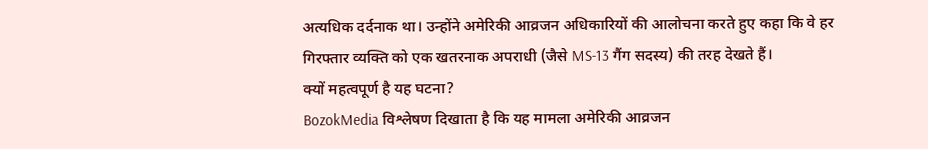अत्यधिक दर्दनाक था। उन्होंने अमेरिकी आव्रजन अधिकारियों की आलोचना करते हुए कहा कि वे हर गिरफ्तार व्यक्ति को एक खतरनाक अपराधी (जैसे MS-13 गैंग सदस्य) की तरह देखते हैं।
क्यों महत्वपूर्ण है यह घटना?
BozokMedia विश्लेषण दिखाता है कि यह मामला अमेरिकी आव्रजन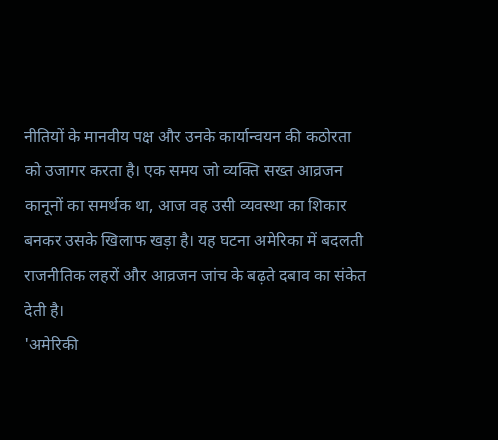नीतियों के मानवीय पक्ष और उनके कार्यान्वयन की कठोरता को उजागर करता है। एक समय जो व्यक्ति सख्त आव्रजन कानूनों का समर्थक था, आज वह उसी व्यवस्था का शिकार बनकर उसके खिलाफ खड़ा है। यह घटना अमेरिका में बदलती राजनीतिक लहरों और आव्रजन जांच के बढ़ते दबाव का संकेत देती है।
'अमेरिकी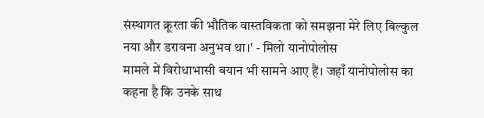संस्थागत क्रूरता की भौतिक वास्तविकता को समझना मेरे लिए बिल्कुल नया और डरावना अनुभव था।' - मिलो यानोपोलोस
मामले में विरोधाभासी बयान भी सामने आए हैं। जहाँ यानोपोलोस का कहना है कि उनके साथ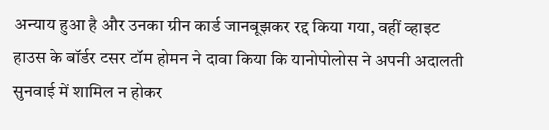अन्याय हुआ है और उनका ग्रीन कार्ड जानबूझकर रद्द किया गया, वहीं व्हाइट हाउस के बॉर्डर टसर टॉम होमन ने दावा किया कि यानोपोलोस ने अपनी अदालती सुनवाई में शामिल न होकर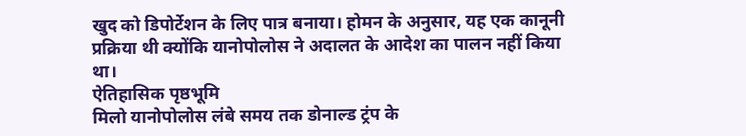खुद को डिपोर्टेशन के लिए पात्र बनाया। होमन के अनुसार, यह एक कानूनी प्रक्रिया थी क्योंकि यानोपोलोस ने अदालत के आदेश का पालन नहीं किया था।
ऐतिहासिक पृष्ठभूमि
मिलो यानोपोलोस लंबे समय तक डोनाल्ड ट्रंप के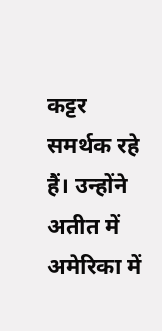कट्टर समर्थक रहे हैं। उन्होंने अतीत में अमेरिका में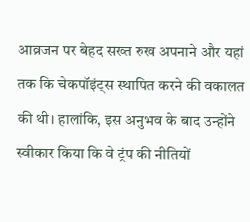आव्रजन पर बेहद सख्त रुख अपनाने और यहां तक कि चेकपॉइंट्स स्थापित करने की वकालत की थी। हालांकि, इस अनुभव के बाद उन्होंने स्वीकार किया कि वे ट्रंप की नीतियों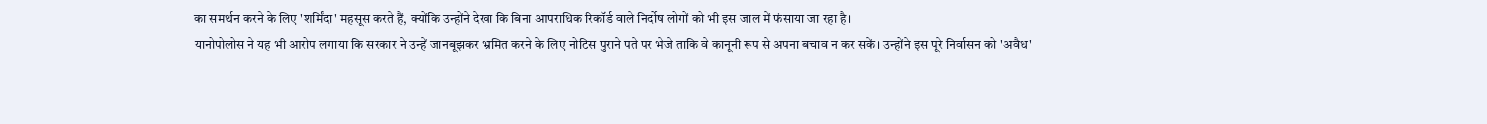का समर्थन करने के लिए 'शर्मिंदा' महसूस करते हैं, क्योंकि उन्होंने देखा कि बिना आपराधिक रिकॉर्ड वाले निर्दोष लोगों को भी इस जाल में फंसाया जा रहा है।
यानोपोलोस ने यह भी आरोप लगाया कि सरकार ने उन्हें जानबूझकर भ्रमित करने के लिए नोटिस पुराने पते पर भेजे ताकि वे कानूनी रूप से अपना बचाव न कर सकें। उन्होंने इस पूरे निर्वासन को 'अवैध'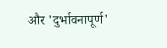और 'दुर्भावनापूर्ण'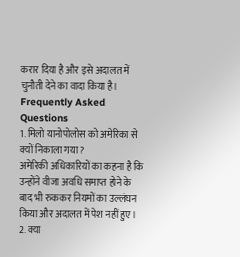करार दिया है और इसे अदालत में चुनौती देने का वादा किया है।
Frequently Asked Questions
1. मिलो यानोपोलोस को अमेरिका से क्यों निकाला गया?
अमेरिकी अधिकारियों का कहना है कि उन्होंने वीजा अवधि समाप्त होने के बाद भी रुककर नियमों का उल्लंघन किया और अदालत में पेश नहीं हुए।
2. क्या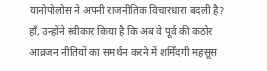यानोपोलोस ने अपनी राजनीतिक विचारधारा बदली है?
हाँ, उन्होंने स्वीकार किया है कि अब वे पूर्व की कठोर आव्रजन नीतियों का समर्थन करने में शर्मिंदगी महसूस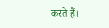करते हैं।